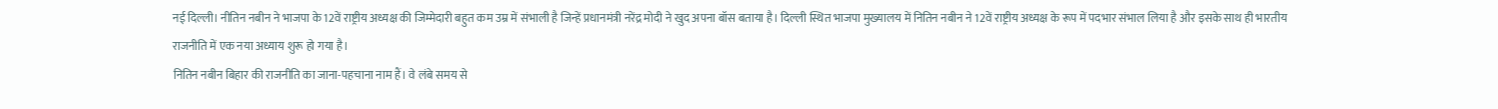नई दिल्ली। नीतिन नबीन ने भाजपा के 12वें राष्ट्रीय अध्यक्ष की जिम्मेदारी बहुत कम उम्र में संभाली है जिन्हें प्रधानमंत्री नरेंद्र मोदी ने खुद अपना बॉस बताया है। दिल्ली स्थित भाजपा मुख्यालय में नितिन नबीन ने 12वें राष्ट्रीय अध्यक्ष के रूप में पदभार संभाल लिया है और इसके साथ ही भारतीय राजनीति में एक नया अध्याय शुरू हो गया है।
नितिन नबीन बिहार की राजनीति का जाना-पहचाना नाम हैं। वे लंबे समय से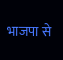भाजपा से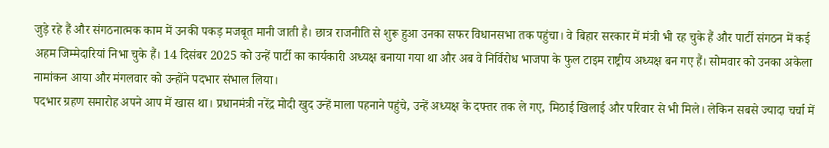जुड़े रहे हैं और संगठनात्मक काम में उनकी पकड़ मजबूत मानी जाती है। छात्र राजनीति से शुरू हुआ उनका सफर विधानसभा तक पहुंचा। वे बिहार सरकार में मंत्री भी रह चुके हैं और पार्टी संगठन में कई अहम जिम्मेदारियां निभा चुके हैं। 14 दिसंबर 2025 को उन्हें पार्टी का कार्यकारी अध्यक्ष बनाया गया था और अब वे निर्विरोध भाजपा के फुल टाइम राष्ट्रीय अध्यक्ष बन गए हैं। सोमवार को उनका अकेला नामांकन आया और मंगलवार को उन्होंने पदभार संभाल लिया।
पदभार ग्रहण समारोह अपने आप में खास था। प्रधानमंत्री नरेंद्र मोदी खुद उन्हें माला पहनाने पहुंचे, उन्हें अध्यक्ष के दफ्तर तक ले गए, मिठाई खिलाई और परिवार से भी मिले। लेकिन सबसे ज्यादा चर्चा में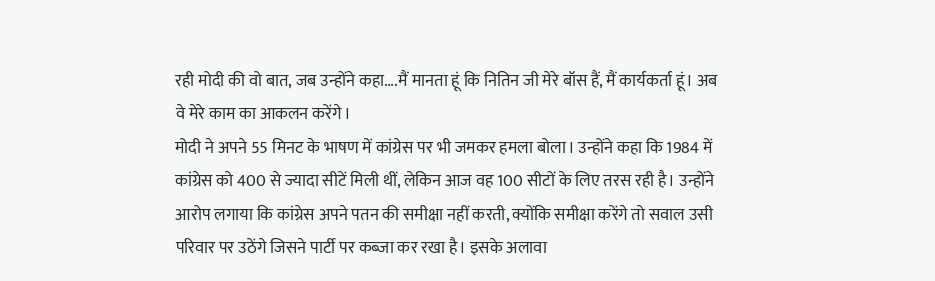रही मोदी की वो बात, जब उन्होंने कहा….मैं मानता हूं कि नितिन जी मेरे बॉस हैं, मैं कार्यकर्ता हूं। अब वे मेरे काम का आकलन करेंगे।
मोदी ने अपने 55 मिनट के भाषण में कांग्रेस पर भी जमकर हमला बोला। उन्होंने कहा कि 1984 में कांग्रेस को 400 से ज्यादा सीटें मिली थीं, लेकिन आज वह 100 सीटों के लिए तरस रही है। उन्होंने आरोप लगाया कि कांग्रेस अपने पतन की समीक्षा नहीं करती, क्योंकि समीक्षा करेंगे तो सवाल उसी परिवार पर उठेंगे जिसने पार्टी पर कब्जा कर रखा है। इसके अलावा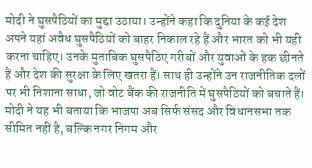मोदी ने घुसपैठियों का मुद्दा उठाया। उन्होंने कहा कि दुनिया के कई देश अपने यहां अवैध घुसपैठियों को बाहर निकाल रहे हैं और भारत को भी यही करना चाहिए। उनके मुताबिक घुसपैठिए गरीबों और युवाओं के हक छीनते हैं और देश की सुरक्षा के लिए खतरा हैं। साथ ही उन्होंने उन राजनीतिक दलों पर भी निशाना साधा, जो वोट बैंक की राजनीति में घुसपैठियों को बचाते हैं। मोदी ने यह भी बताया कि भाजपा अब सिर्फ संसद और विधानसभा तक सीमित नहीं है, बल्कि नगर निगम और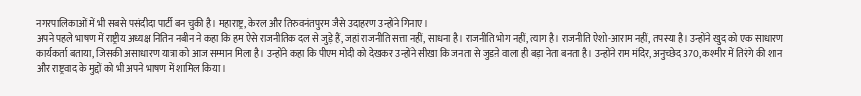नगरपालिकाओं में भी सबसे पसंदीदा पार्टी बन चुकी है। महाराष्ट्र, केरल और तिरुवनंतपुरम जैसे उदाहरण उन्होंने गिनाए।
अपने पहले भाषण में राष्ट्रीय अध्यक्ष नितिन नबीन ने कहा कि हम ऐसे राजनीतिक दल से जुड़े हैं, जहां राजनीति सत्ता नहीं, साधना है। राजनीति भोग नहीं, त्याग है। राजनीति ऐशो-आराम नहीं, तपस्या है। उन्होंने खुद को एक साधारण कार्यकर्ता बताया, जिसकी असाधारण यात्रा को आज सम्मान मिला है। उन्होंने कहा कि पीएम मोदी को देखकर उन्होंने सीखा कि जनता से जुडऩे वाला ही बड़ा नेता बनता है। उन्होंने राम मंदिर, अनुच्छेद 370, कश्मीर में तिरंगे की शान और राष्ट्रवाद के मुद्दों को भी अपने भाषण में शामिल किया।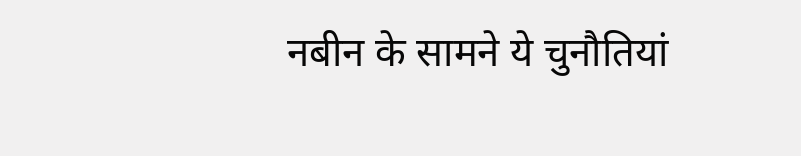नबीन के सामने ये चुनौतियां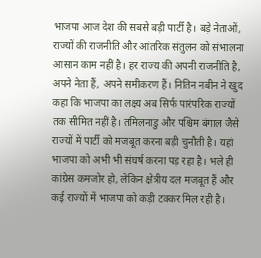भाजपा आज देश की सबसे बड़ी पार्टी है। बड़े नेताओं, राज्यों की राजनीति और आंतरिक संतुलन को संभालना आसान काम नहीं है। हर राज्य की अपनी राजनीति है, अपने नेता हैं, अपने समीकरण हैं। नितिन नबीन ने खुद कहा कि भाजपा का लक्ष्य अब सिर्फ पारंपरिक राज्यों तक सीमित नहीं है। तमिलनाडु और पश्चिम बंगाल जैसे राज्यों में पार्टी को मजबूत करना बड़ी चुनौती है। यहां भाजपा को अभी भी संघर्ष करना पड़ रहा है। भले ही कांग्रेस कमजोर हो, लेकिन क्षेत्रीय दल मजबूत हैं और कई राज्यों में भाजपा को कड़ी टक्कर मिल रही है।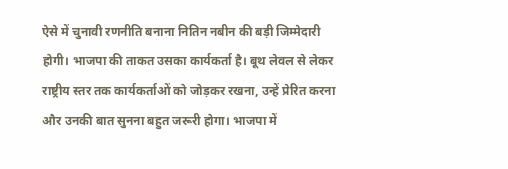ऐसे में चुनावी रणनीति बनाना नितिन नबीन की बड़ी जिम्मेदारी होगी। भाजपा की ताकत उसका कार्यकर्ता है। बूथ लेवल से लेकर राष्ट्रीय स्तर तक कार्यकर्ताओं को जोड़कर रखना, उन्हें प्रेरित करना और उनकी बात सुनना बहुत जरूरी होगा। भाजपा में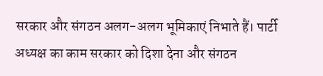सरकार और संगठन अलग-अलग भूमिकाएं निभाते हैं। पार्टी अध्यक्ष का काम सरकार को दिशा देना और संगठन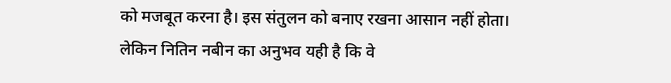को मजबूत करना है। इस संतुलन को बनाए रखना आसान नहीं होता।
लेकिन नितिन नबीन का अनुभव यही है कि वे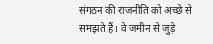संगठन की राजनीति को अच्छे से समझते हैं। वे जमीन से जुड़े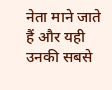नेता माने जाते हैं और यही उनकी सबसे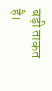बड़ी ताकत है।